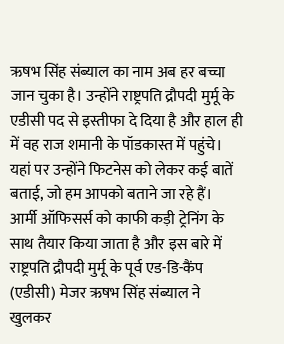ऋषभ सिंह संब्याल का नाम अब हर बच्चा जान चुका है। उन्होंने राष्ट्रपति द्रौपदी मुर्मू के एडीसी पद से इस्तीफा दे दिया है और हाल ही में वह राज शमानी के पॉडकास्त में पहुंचे। यहां पर उन्होंने फिटनेस को लेकर कई बातें बताई, जो हम आपको बताने जा रहे हैं।
आर्मी ऑफिसर्स को काफी कड़ी ट्रेनिंग के साथ तैयार किया जाता है और इस बारे में राष्ट्रपति द्रौपदी मुर्मू के पूर्व एड-डि-कैंप (एडीसी) मेजर ऋषभ सिंह संब्याल ने खुलकर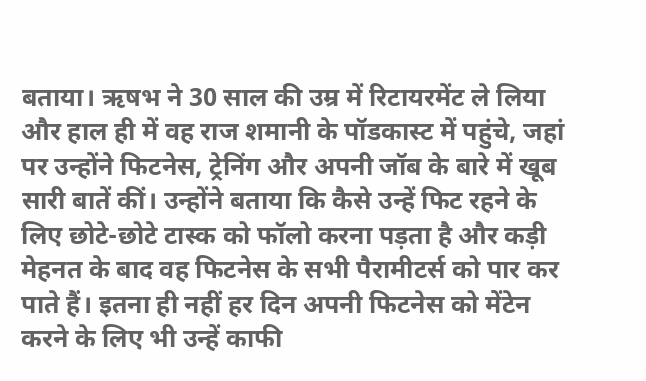बताया। ऋषभ ने 30 साल की उम्र में रिटायरमेंट ले लिया और हाल ही में वह राज शमानी के पॉडकास्ट में पहुंचे, जहां पर उन्होंने फिटनेस, ट्रेनिंग और अपनी जॉब के बारे में खूब सारी बातें कीं। उन्होंने बताया कि कैसे उन्हें फिट रहने के लिए छोटे-छोटे टास्क को फॉलो करना पड़ता है और कड़ी मेहनत के बाद वह फिटनेस के सभी पैरामीटर्स को पार कर पाते हैं। इतना ही नहीं हर दिन अपनी फिटनेस को मेंटेन करने के लिए भी उन्हें काफी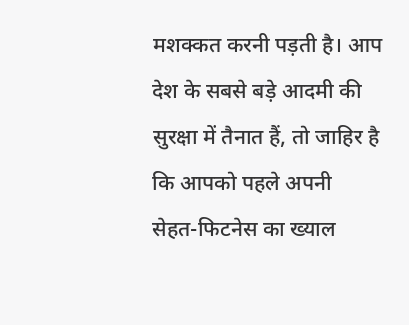मशक्कत करनी पड़ती है। आप देश के सबसे बड़े आदमी की सुरक्षा में तैनात हैं, तो जाहिर है कि आपको पहले अपनी सेहत-फिटनेस का ख्याल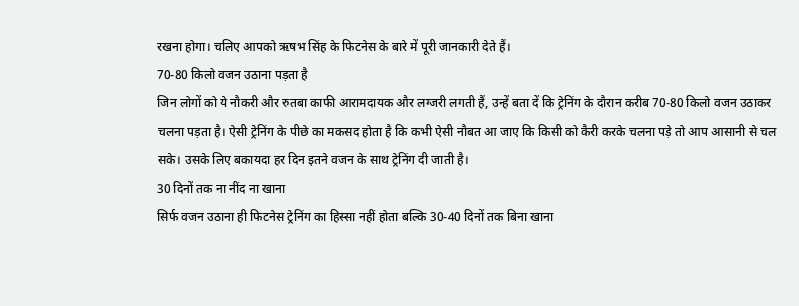रखना होगा। चलिए आपको ऋषभ सिंह के फिटनेस के बारे में पूरी जानकारी देते हैं।
70-80 किलो वजन उठाना पड़ता है
जिन लोगों को ये नौकरी और रुतबा काफी आरामदायक और लग्जरी लगती हैं, उन्हें बता दें कि ट्रेनिंग के दौरान करीब 70-80 किलो वजन उठाकर चलना पड़ता है। ऐसी ट्रेनिंग के पीछे का मकसद होता है कि कभी ऐसी नौबत आ जाए कि किसी को कैरी करके चलना पड़े तो आप आसानी से चल सके। उसके लिए बकायदा हर दिन इतने वजन के साथ ट्रेनिंग दी जाती है।
30 दिनों तक ना नींद ना खाना
सिर्फ वजन उठाना ही फिटनेस ट्रेनिंग का हिस्सा नहीं होता बल्कि 30-40 दिनों तक बिना खाना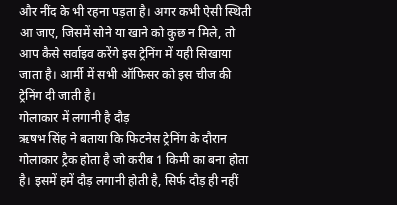और नींद के भी रहना पड़ता है। अगर कभी ऐसी स्थिती आ जाए, जिसमें सोने या खाने को कुछ न मिले, तो आप कैसे सर्वाइव करेंगे इस ट्रेनिंग में यही सिखाया जाता है। आर्मी में सभी ऑफिसर को इस चीज की ट्रेनिंग दी जाती है।
गोलाकार में लगानी है दौड़
ऋषभ सिंह ने बताया कि फिटनेस ट्रेनिंग के दौरान गोलाकार ट्रैक होता है जो करीब 1 किमी का बना होता है। इसमें हमें दौड़ लगानी होती है, सिर्फ दौड़ ही नहीं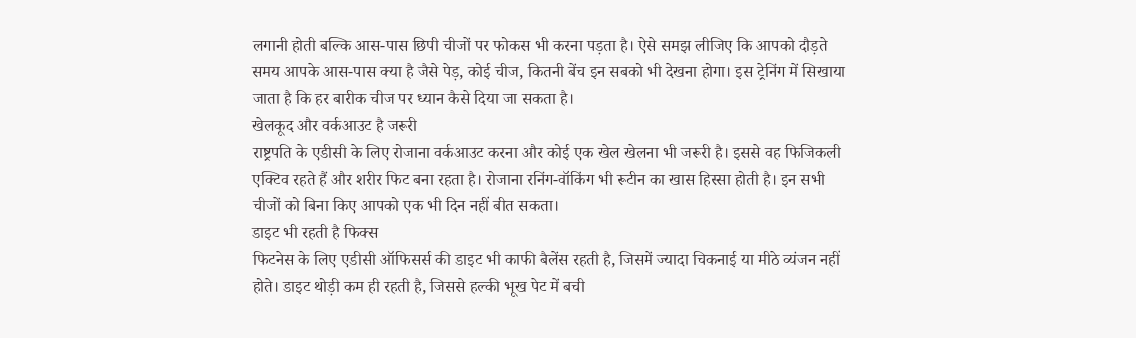लगानी होती बल्कि आस-पास छिपी चीजों पर फोकस भी करना पड़ता है। ऐसे समझ लीजिए कि आपको दौड़ते समय आपके आस-पास क्या है जैसे पेड़, कोई चीज, कितनी बेंच इन सबको भी देखना होगा। इस ट्रेनिंग में सिखाया जाता है कि हर बारीक चीज पर ध्यान कैसे दिया जा सकता है।
खेलकूद और वर्कआउट है जरूरी
राष्ट्रपति के एडीसी के लिए रोजाना वर्कआउट करना और कोई एक खेल खेलना भी जरूरी है। इससे वह फिजिकली एक्टिव रहते हैं और शरीर फिट बना रहता है। रोजाना रनिंग-वॉकिंग भी रूटीन का खास हिस्सा होती है। इन सभी चीजों को बिना किए आपको एक भी दिन नहीं बीत सकता।
डाइट भी रहती है फिक्स
फिटनेस के लिए एडीसी ऑफिसर्स की डाइट भी काफी बैलेंस रहती है, जिसमें ज्यादा चिकनाई या मीठे व्यंजन नहीं होते। डाइट थोड़ी कम ही रहती है, जिससे हल्की भूख पेट में बची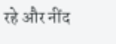रहे और नींद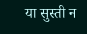या सुस्ती न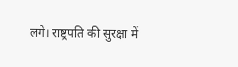लगे। राष्ट्रपति की सुरक्षा में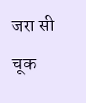जरा सी चूक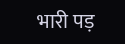भारी पड़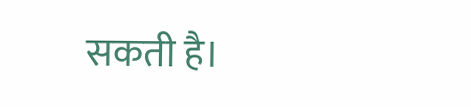सकती है।